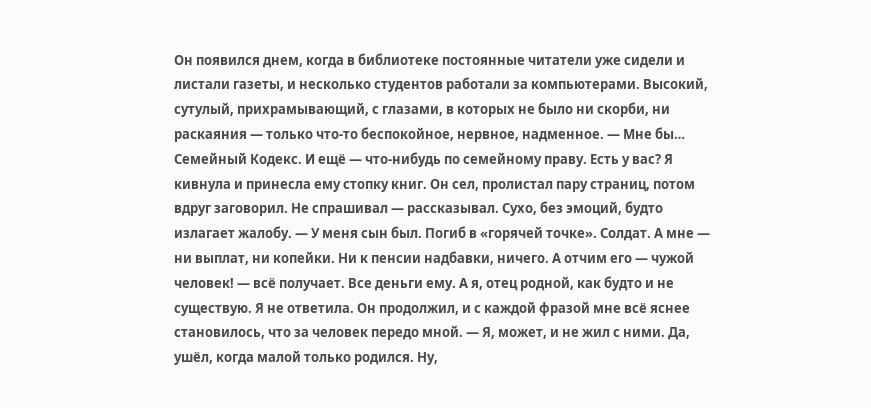Он появился днем, когда в библиотеке постоянные читатели уже сидели и листали газеты, и несколько студентов работали за компьютерами. Высокий, сутулый, прихрамывающий, с глазами, в которых не было ни скорби, ни раскаяния — только что-то беспокойное, нервное, надменное. — Мне бы… Семейный Кодекс. И ещё — что-нибудь по семейному праву. Есть у вас? Я кивнула и принесла ему стопку книг. Он сел, пролистал пару страниц, потом вдруг заговорил. Не спрашивал — рассказывал. Сухо, без эмоций, будто излагает жалобу. — У меня сын был. Погиб в «горячей точке». Солдат. А мне — ни выплат, ни копейки. Ни к пенсии надбавки, ничего. А отчим его — чужой человек! — всё получает. Все деньги ему. А я, отец родной, как будто и не существую. Я не ответила. Он продолжил, и с каждой фразой мне всё яснее становилось, что за человек передо мной. — Я, может, и не жил с ними. Да, ушёл, когда малой только родился. Ну,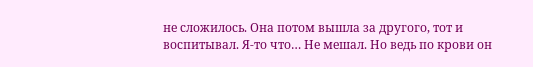не сложилось. Она потом вышла за другого, тот и воспитывал. Я-то что… Не мешал. Но ведь по крови он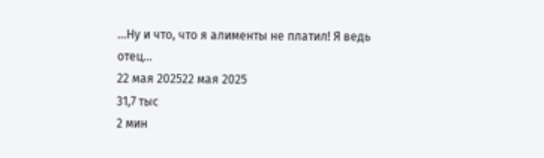...Ну и что, что я алименты не платил! Я ведь отец...
22 мая 202522 мая 2025
31,7 тыс
2 мин